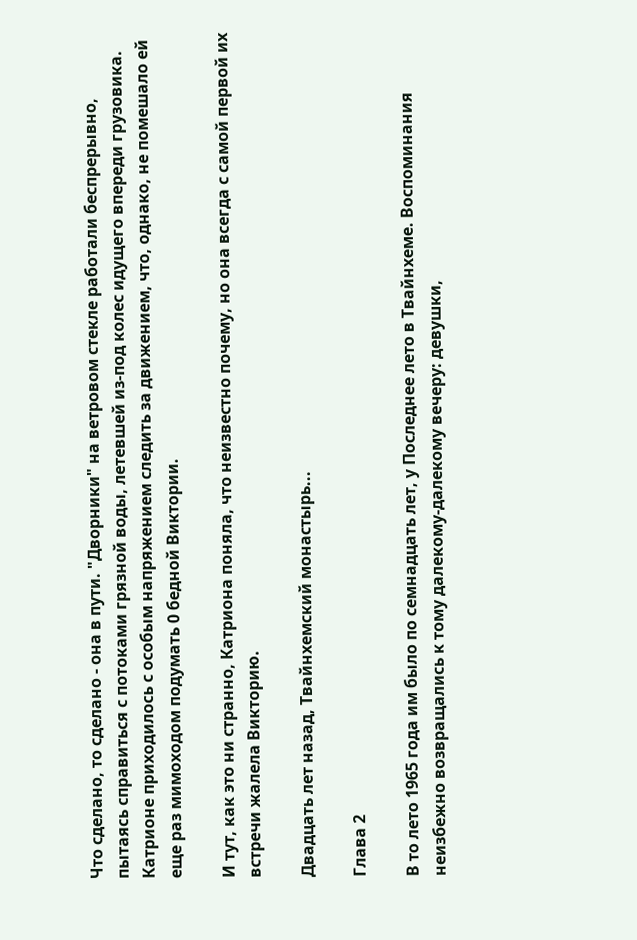Что сделано, то сделано - она в пути. "Дворники" на ветровом стекле работали беспрерывно, пытаясь справиться с потоками грязной воды, летевшей из-под колес идущего впереди грузовика. Катрионе приходилось с особым напряжением следить за движением, что, однако, не помешало ей еще раз мимоходом подумать 0 бедной Виктории.

И тут, как это ни странно, Катриона поняла, что неизвестно почему, но она всегда с самой первой их встречи жалела Викторию.

Двадцать лет назад, Твайнхемский монастырь...

Глава 2

В то лето 1965 года им было по семнадцать лет, у Последнее лето в Твайнхеме. Воспоминания неизбежно возвращались к тому далекому-далекому вечеру: девушки,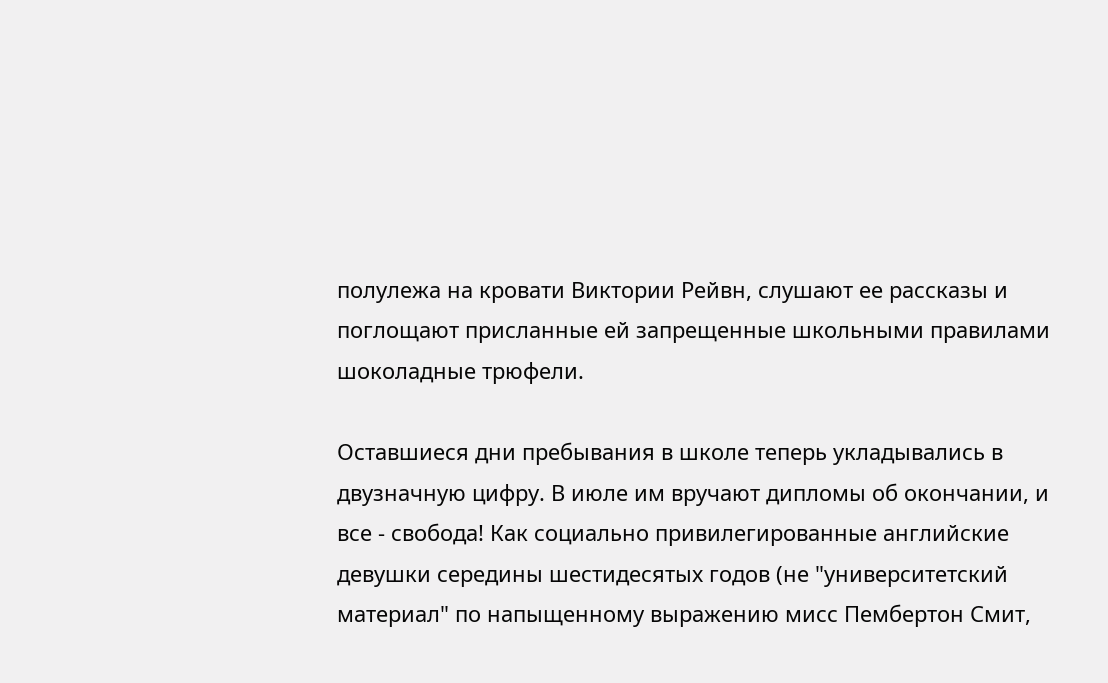полулежа на кровати Виктории Рейвн, слушают ее рассказы и поглощают присланные ей запрещенные школьными правилами шоколадные трюфели.

Оставшиеся дни пребывания в школе теперь укладывались в двузначную цифру. В июле им вручают дипломы об окончании, и все - свобода! Как социально привилегированные английские девушки середины шестидесятых годов (не "университетский материал" по напыщенному выражению мисс Пембертон Смит,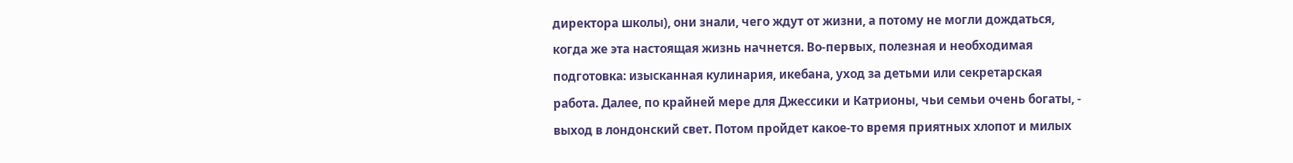директора школы), они знали, чего ждут от жизни, а потому не могли дождаться, когда же эта настоящая жизнь начнется. Во-первых, полезная и необходимая подготовка: изысканная кулинария, икебана, уход за детьми или секретарская работа. Далее, по крайней мере для Джессики и Катрионы, чьи семьи очень богаты, - выход в лондонский свет. Потом пройдет какое-то время приятных хлопот и милых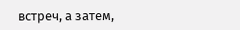встреч, а затем,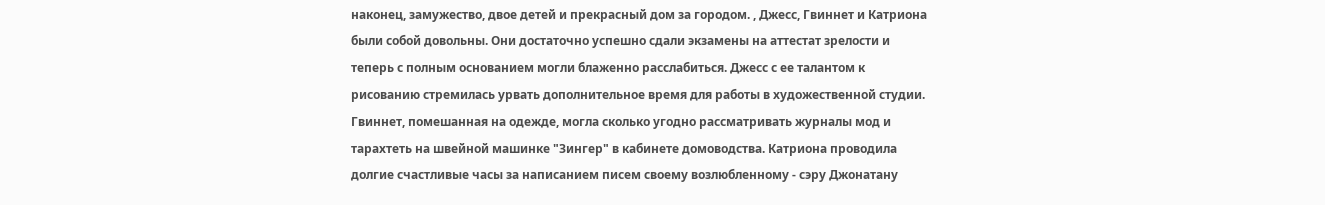наконец, замужество, двое детей и прекрасный дом за городом. , Джесс, Гвиннет и Катриона были собой довольны. Они достаточно успешно сдали экзамены на аттестат зрелости и теперь с полным основанием могли блаженно расслабиться. Джесс с ее талантом к рисованию стремилась урвать дополнительное время для работы в художественной студии. Гвиннет, помешанная на одежде, могла сколько угодно рассматривать журналы мод и тарахтеть на швейной машинке "Зингер" в кабинете домоводства. Катриона проводила долгие счастливые часы за написанием писем своему возлюбленному - сэру Джонатану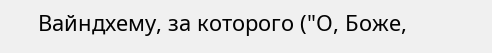Вайндхему, за которого ("О, Боже,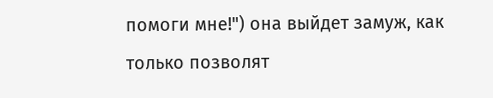помоги мне!") она выйдет замуж, как только позволят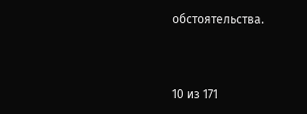обстоятельства.



10 из 171